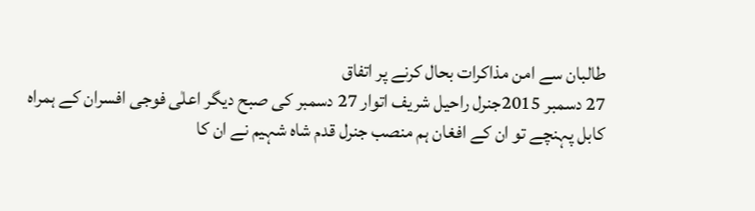طالبان سے امن مذاکرات بحال کرنے پر اتفاق
27 دسمبر 2015جنرل راحیل شریف اتوار 27 دسمبر کی صبح دیگر اعلٰی فوجی افسران کے ہمراہ کابل پہنچے تو ان کے افغان ہم منصب جنرل قدم شاہ شہیم نے ان کا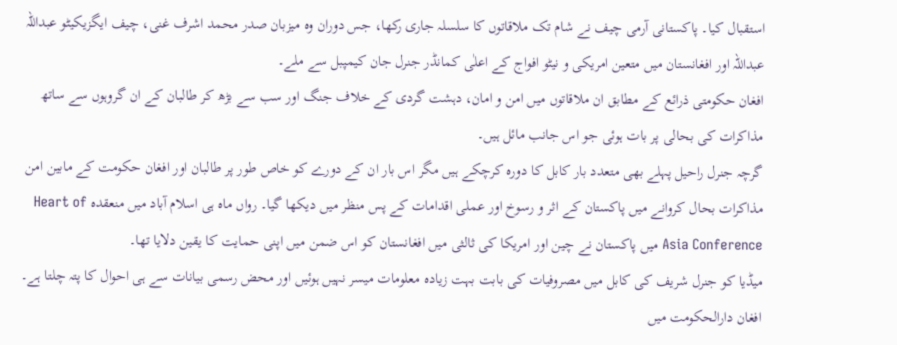استقبال کیا۔ پاکستانی آرمی چیف نے شام تک ملاقاتوں کا سلسلہ جاری رکھا، جس دوران وہ میزبان صدر محمد اشرف غنی، چیف ایگزیکیٹو عبداللہ عبداللہ اور افغانستان میں متعین امریکی و نیٹو افواج کے اعلٰی کمانڈر جنرل جان کیمپبل سے ملے۔
افغان حکومتی ذرائع کے مطابق ان ملاقاتوں میں امن و امان، دہشت گردی کے خلاف جنگ اور سب سے بڑھ کر طالبان کے ان گروہوں سے ساتھ مذاکرات کی بحالی پر بات ہوئی جو اس جانب مائل ہیں۔
گرچہ جنرل راحیل پہلے بھی متعدد بار کابل کا دورہ کرچکے ہیں مگر اس بار ان کے دورے کو خاص طور پر طالبان اور افغان حکومت کے مابین امن مذاکرات بحال کروانے میں پاکستان کے اثر و رسوخ اور عملی اقدامات کے پس منظر میں دیکھا گیا۔ رواں ماہ ہی اسلام آباد میں منعقدہ Heart of Asia Conference میں پاکستان نے چین اور امریکا کی ثالثی میں افغانستان کو اس ضمن میں اپنی حمایت کا یقین دلایا تھا۔
میڈیا کو جنرل شریف کی کابل میں مصروفیات کی بابت بہت زیادہ معلومات میسر نہیں ہوئیں اور محض رسمی بیانات سے ہی احوال کا پتہ چلتا ہے۔ افغان دارالحکومت میں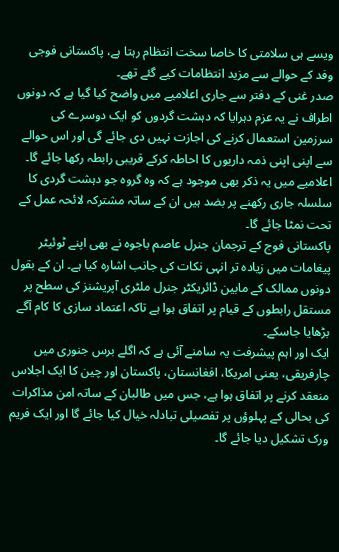ویسے ہی سلامتی کا خاصا سخت انتظام رہتا ہے، پاکستانی فوجی وفد کے حوالے سے مزید انتظامات کیے گئے تھے۔
صدر غنی کے دفتر سے جاری اعلامیے میں واضح کیا گیا ہے کہ دونوں اطراف نے یہ عزم دہرایا کہ دہشت گردوں کو ایک دوسرے کی سرزمین استعمال کرنے کی اجازت نہیں دی جائے گی اور اس حوالے سے اپنی اپنی ذمہ داریوں کا احاطہ کرکے قریبی رابطہ رکھا جائے گا۔ اعلامیے میں یہ ذکر بھی موجود ہے کہ وہ گروہ جو دہشت گردی کا سلسلہ جاری رکھنے پر بضد ہیں ان کے ساتہ مشترکہ لائحہ عمل کے تحت نمٹا جائے گا۔
پاکستانی فوج کے ترجمان جنرل عاصم باجوہ نے بھی اپنے ٹوئیٹر پیغامات میں زیادہ تر انہی نکات کی جانب اشارہ کیا ہے۔ ان کے بقول دونوں ممالک کے مابین ڈائریکٹر جنرل ملٹری آپریشنز کی سطح پر مستقل رابطوں کے قیام پر اتفاق ہوا ہے تاکہ اعتماد سازی کا کام آگے بڑھایا جاسکے۔
ایک اور اہم پیشرفت یہ سامنے آئی ہے کہ اگلے برس جنوری میں چارفریقی، یعنی امریکا، افغانستان، پاکستان اور چین کا ایک اجلاس منعقد کرنے پر اتفاق ہوا ہے، جس میں طالبان کے ساتہ امن مذاکرات کی بحالی کے پہلوؤں پر تفصیلی تبادلہ خیال کیا جائے گا اور ایک فریم ورک تشکیل دیا جائے گا۔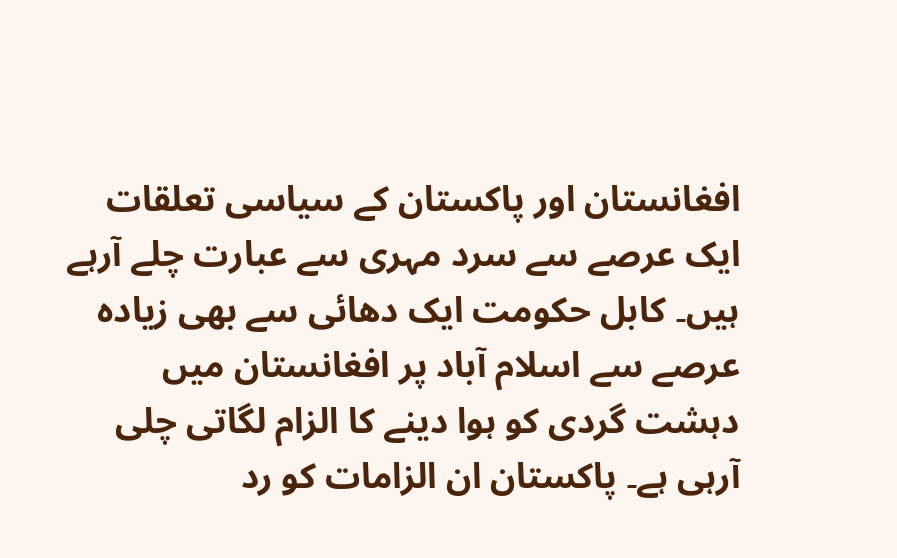افغانستان اور پاکستان کے سیاسی تعلقات ایک عرصے سے سرد مہری سے عبارت چلے آرہے ہیں۔ کابل حکومت ایک دھائی سے بھی زیادہ عرصے سے اسلام آباد پر افغانستان میں دہشت گردی کو ہوا دینے کا الزام لگاتی چلی آرہی ہے۔ پاکستان ان الزامات کو رد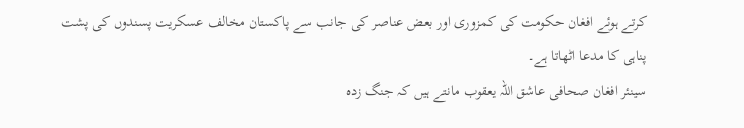کرتے ہوئے افغان حکومت کی کمزوری اور بعض عناصر کی جانب سے پاکستان مخالف عسکریت پسندوں کی پشت پناہی کا مدعا اٹھاتا ہے۔
سینئر افغان صحافی عاشق اللہ یعقوب مانتے ہیں کہ جنگ زدہ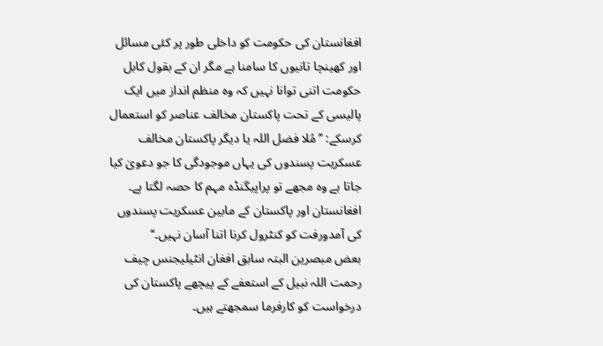افغانستان کی حکومت کو داخلی طور پر کئی مسائل اور کھینچا تانیوں کا سامنا ہے مگر ان کے بقول کابل حکومت اتنی توانا نہیں کہ وہ منظم انداز میں ایک پالیسی کے تحت پاکستان مخالف عناصر کو استعمال کرسکے: ’’مُلا فضل اللہ یا دیگر پاکستان مخالف عسکریت پسندوں کی یہاں موجودگی کا جو دعویٰ کیا جاتا ہے وہ مجھے تو پراپیگنڈہ مہم کا حصہ لگتا ہے۔ افغانستان اور پاکستان کے مابین عسکریت پسندوں کی آمدورفت کو کنٹرول کرنا اتنا آسان نہیں۔‘‘
بعض مبصرين البتہ سابق افغان انٹيليجنس چيف رحمت اللہ نبيل کے استعفے کے پيچھے پاکستان کی درخواست کو کارفرما سمجھتے ہیں۔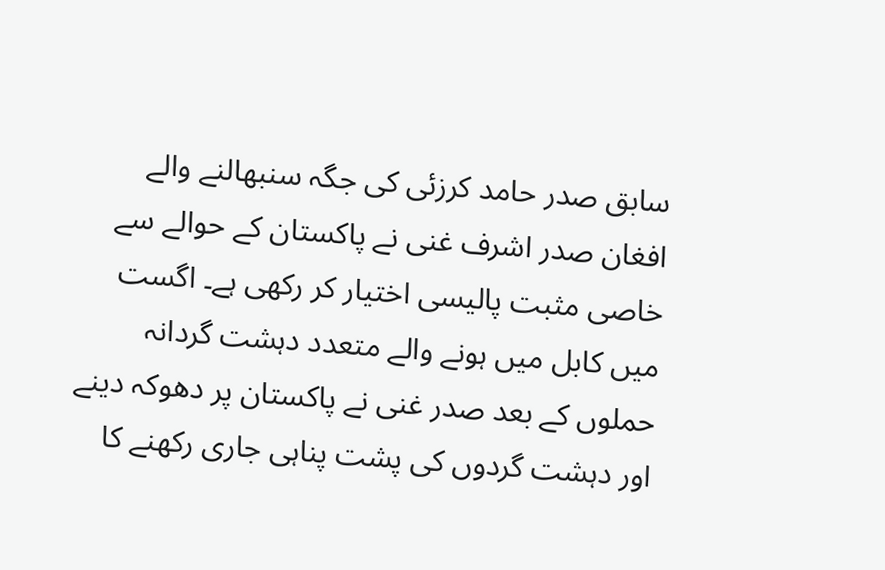سابق صدر حامد کرزئی کی جگہ سنبھالنے والے افغان صدر اشرف غنی نے پاکستان کے حوالے سے خاصی مثبت پالیسی اختیار کر رکھی ہے۔ اگست میں کابل میں ہونے والے متعدد دہشت گردانہ حملوں کے بعد صدر غنی نے پاکستان پر دھوکہ دینے اور دہشت گردوں کی پشت پناہی جاری رکھنے کا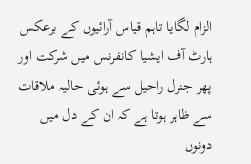الزام لگایا تاہم قیاس آرائیوں کے برعکس ہارٹ آف ایشیا کانفرنس میں شرکت اور پھر جنرل راحیل سے ہوئی حالیہ ملاقات سے ظاہر ہوتا ہے کہ ان کے دل میں دونوں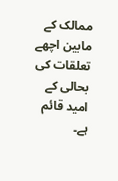ممالک کے مابین اچھے تعلقات کی بحالی کے امید قائم ہے۔